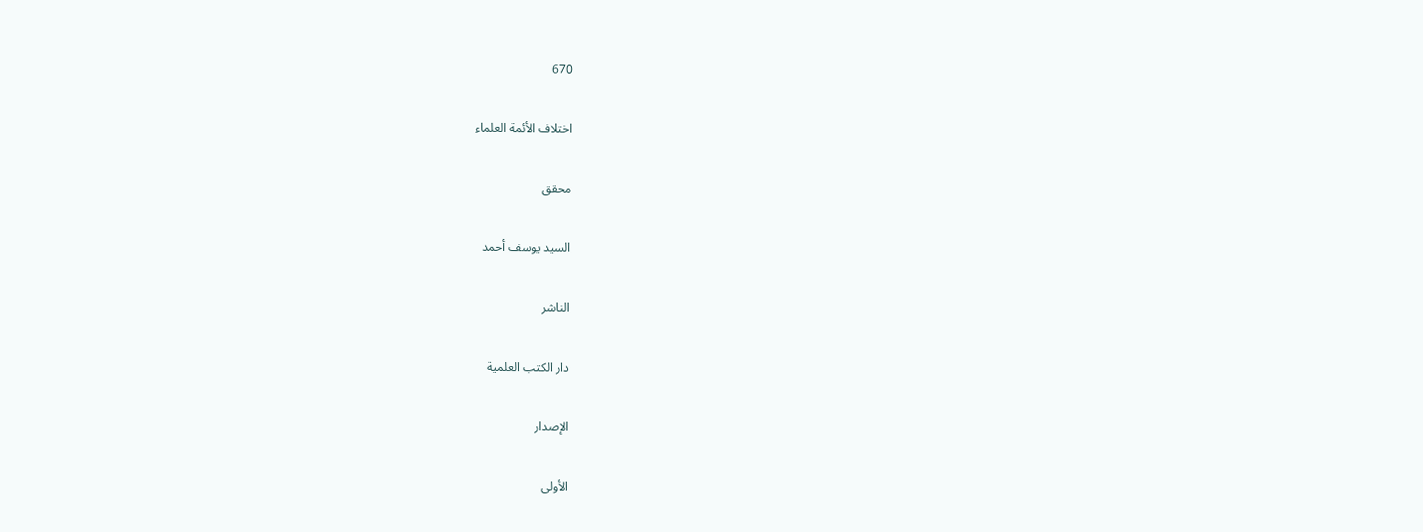670

اختلاف الأئمة العلماء

محقق

السيد يوسف أحمد

الناشر

دار الكتب العلمية

الإصدار

الأولى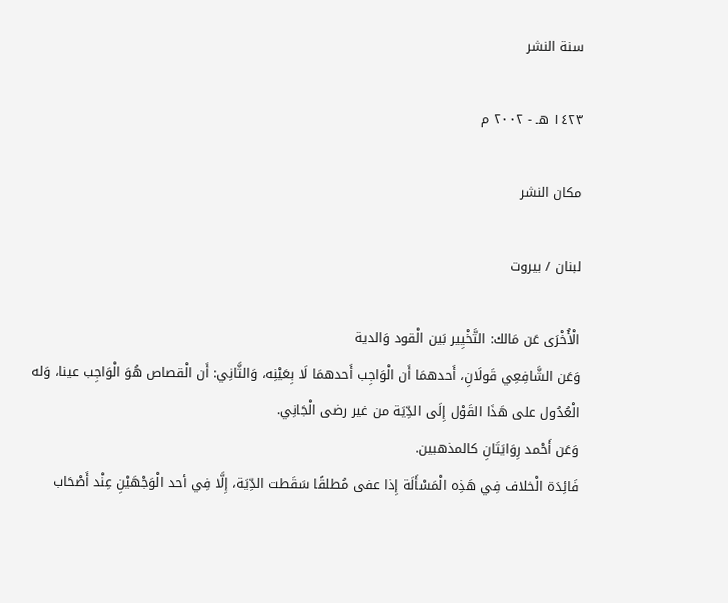سنة النشر

١٤٢٣ هـ - ٢٠٠٢ م

مكان النشر

لبنان / بيروت

الْأُخْرَى عَن مَالك: التَّخْيِير بَين الْقود وَالدية
وَعَن الشَّافِعِي قَولَانِ، أَحدهمَا أَن الْوَاجِب أَحدهمَا لَا بِعَيْنِه، وَالثَّانِي: أَن الْقصاص هُوَ الْوَاجِب عينا، وَله الْعُدُول على هَذَا القَوْل إِلَى الدِّيَة من غير رضى الْجَانِي.
وَعَن أَحْمد رِوَايَتَانِ كالمذهبين.
فَائِدَة الْخلاف فِي هَذِه الْمَسْأَلَة إِذا عفى مُطلقًا سَقَطت الدِّيَة، إِلَّا فِي أحد الْوَجْهَيْنِ عِنْد أَصْحَاب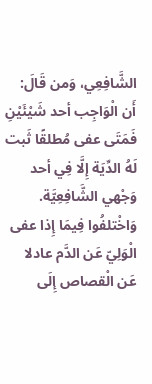الشَّافِعِي، وَمن قَالَ: أَن الْوَاجِب أحد شَيْئَيْنِ فَمَتَى عفى مُطلقًا ثَبت لَهُ الدِّيَة إِلَّا فِي أحد وَجْهي الشَّافِعِيَّة.
وَاخْتلفُوا فِيمَا إِذا عفى الْوَلِيّ عَن الدَّم عادلا عَن الْقصاص إِلَى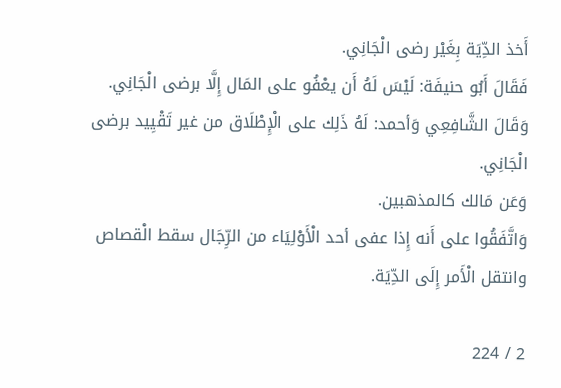أَخذ الدِّيَة بِغَيْر رضى الْجَانِي.
فَقَالَ أَبُو حنيفَة: لَيْسَ لَهُ أَن يعْفُو على المَال إِلَّا برضى الْجَانِي.
وَقَالَ الشَّافِعِي وَأحمد: لَهُ ذَلِك على الْإِطْلَاق من غير تَقْيِيد برضى الْجَانِي.
وَعَن مَالك كالمذهبين.
وَاتَّفَقُوا على أَنه إِذا عفى أحد الْأَوْلِيَاء من الرِّجَال سقط الْقصاص وانتقل الْأَمر إِلَى الدِّيَة.

2 / 224